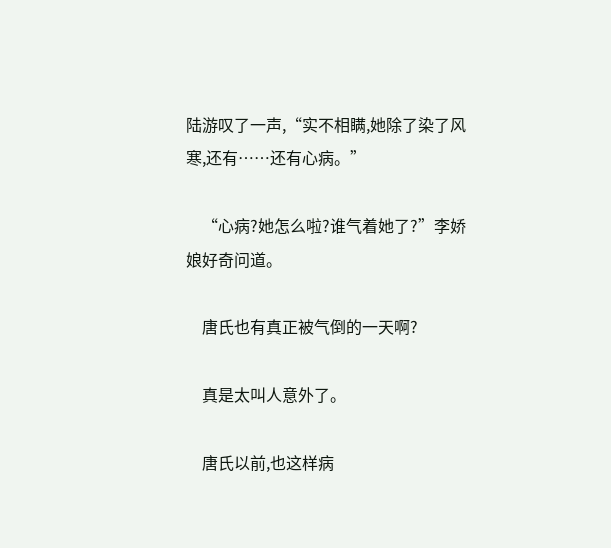陆游叹了一声,“实不相瞒,她除了染了风寒,还有……还有心病。”

    “心病?她怎么啦?谁气着她了?”李娇娘好奇问道。

    唐氏也有真正被气倒的一天啊?

    真是太叫人意外了。

    唐氏以前,也这样病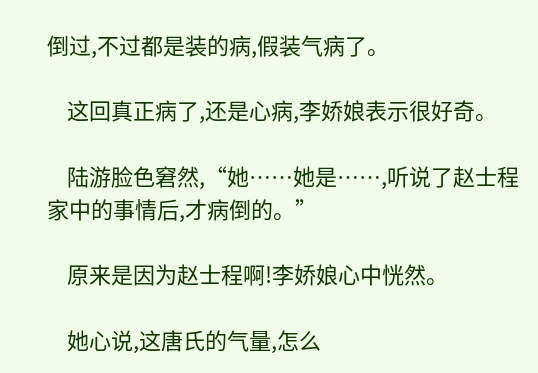倒过,不过都是装的病,假装气病了。

    这回真正病了,还是心病,李娇娘表示很好奇。

    陆游脸色窘然,“她……她是……,听说了赵士程家中的事情后,才病倒的。”

    原来是因为赵士程啊!李娇娘心中恍然。

    她心说,这唐氏的气量,怎么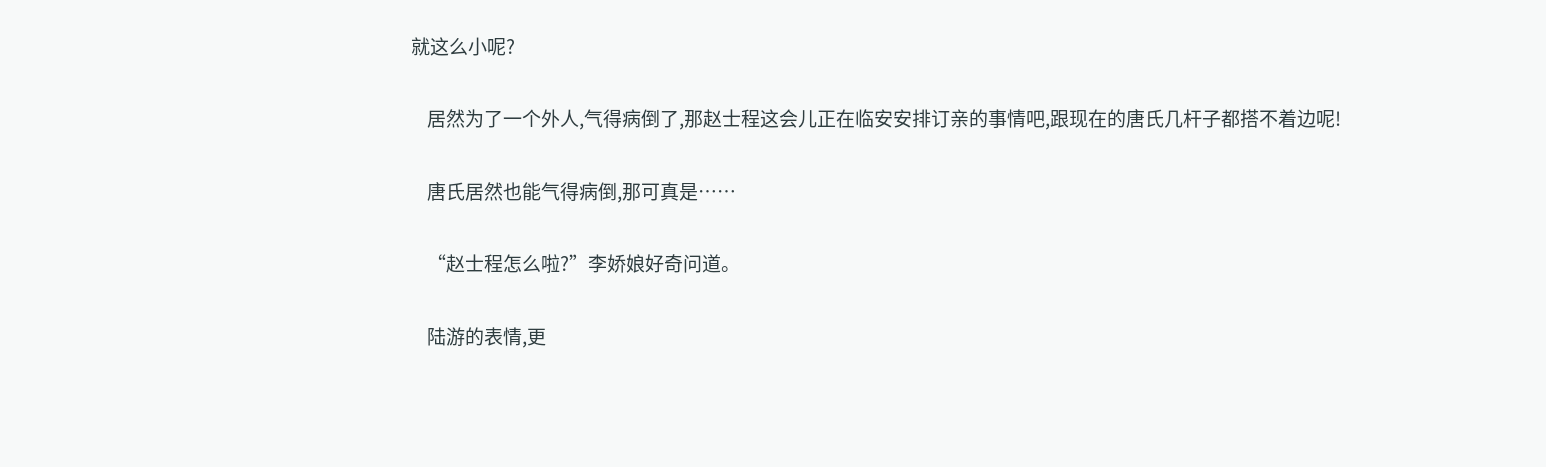就这么小呢?

    居然为了一个外人,气得病倒了,那赵士程这会儿正在临安安排订亲的事情吧,跟现在的唐氏几杆子都搭不着边呢!

    唐氏居然也能气得病倒,那可真是……

    “赵士程怎么啦?”李娇娘好奇问道。

    陆游的表情,更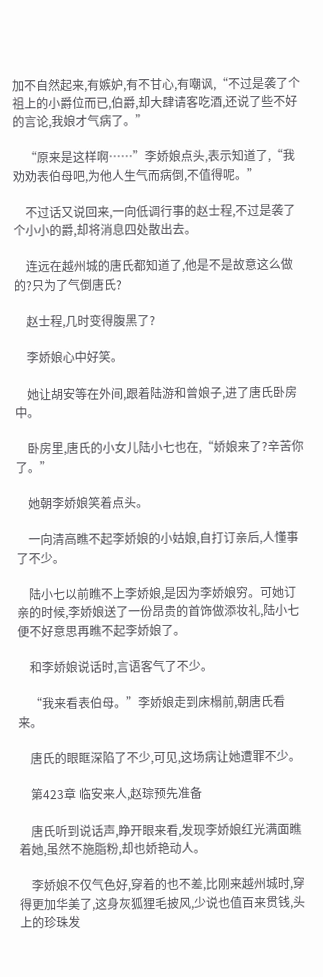加不自然起来,有嫉妒,有不甘心,有嘲讽,“不过是袭了个祖上的小爵位而已,伯爵,却大肆请客吃酒,还说了些不好的言论,我娘才气病了。”

    “原来是这样啊……”李娇娘点头,表示知道了,“我劝劝表伯母吧,为他人生气而病倒,不值得呢。”

    不过话又说回来,一向低调行事的赵士程,不过是袭了个小小的爵,却将消息四处散出去。

    连远在越州城的唐氏都知道了,他是不是故意这么做的?只为了气倒唐氏?

    赵士程,几时变得腹黑了?

    李娇娘心中好笑。

    她让胡安等在外间,跟着陆游和曾娘子,进了唐氏卧房中。

    卧房里,唐氏的小女儿陆小七也在,“娇娘来了?辛苦你了。”

    她朝李娇娘笑着点头。

    一向清高瞧不起李娇娘的小姑娘,自打订亲后,人懂事了不少。

    陆小七以前瞧不上李娇娘,是因为李娇娘穷。可她订亲的时候,李娇娘送了一份昂贵的首饰做添妆礼,陆小七便不好意思再瞧不起李娇娘了。

    和李娇娘说话时,言语客气了不少。

    “我来看表伯母。”李娇娘走到床榻前,朝唐氏看来。

    唐氏的眼眶深陷了不少,可见,这场病让她遭罪不少。

    第423章 临安来人,赵琮预先准备

    唐氏听到说话声,睁开眼来看,发现李娇娘红光满面瞧着她,虽然不施脂粉,却也娇艳动人。

    李娇娘不仅气色好,穿着的也不差,比刚来越州城时,穿得更加华美了,这身灰狐狸毛披风,少说也值百来贯钱,头上的珍珠发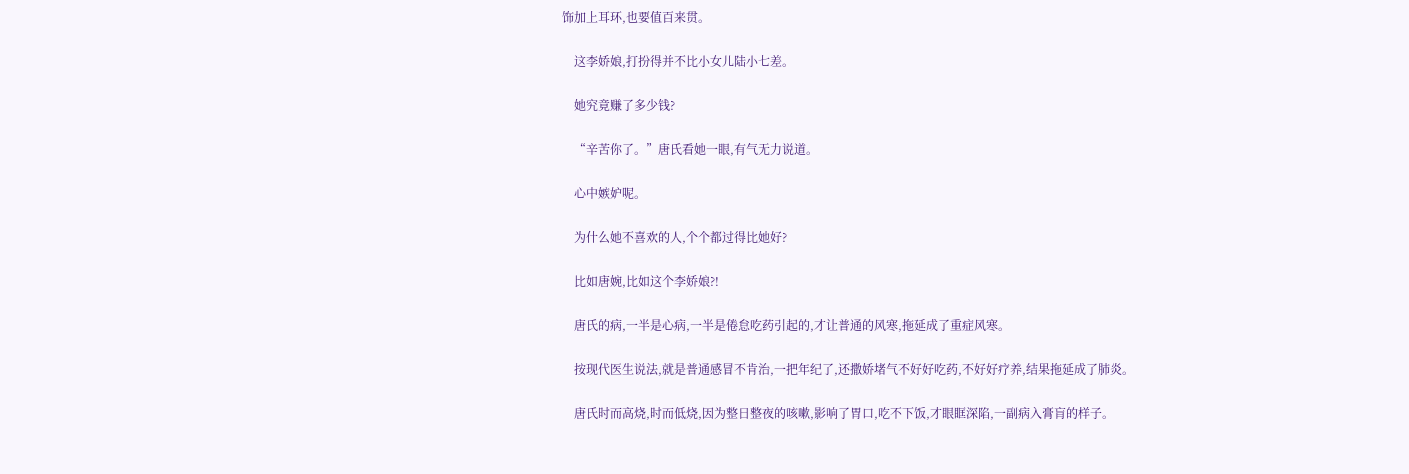饰加上耳环,也要值百来贯。

    这李娇娘,打扮得并不比小女儿陆小七差。

    她究竟赚了多少钱?

    “辛苦你了。”唐氏看她一眼,有气无力说道。

    心中嫉妒呢。

    为什么她不喜欢的人,个个都过得比她好?

    比如唐婉,比如这个李娇娘?!

    唐氏的病,一半是心病,一半是倦怠吃药引起的,才让普通的风寒,拖延成了重症风寒。

    按现代医生说法,就是普通感冒不肯治,一把年纪了,还撒娇堵气不好好吃药,不好好疗养,结果拖延成了肺炎。

    唐氏时而高烧,时而低烧,因为整日整夜的咳嗽,影响了胃口,吃不下饭,才眼眶深陷,一副病入膏肓的样子。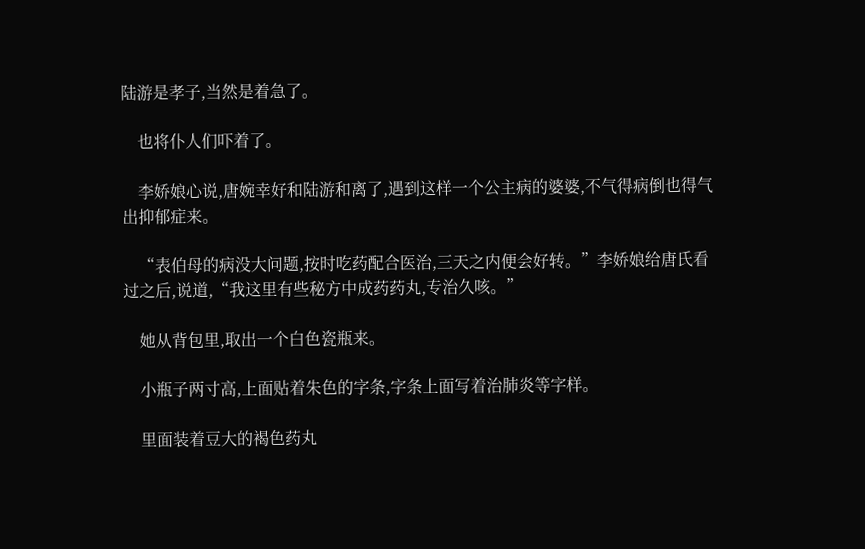陆游是孝子,当然是着急了。

    也将仆人们吓着了。

    李娇娘心说,唐婉幸好和陆游和离了,遇到这样一个公主病的婆婆,不气得病倒也得气出抑郁症来。

    “表伯母的病没大问题,按时吃药配合医治,三天之内便会好转。”李娇娘给唐氏看过之后,说道,“我这里有些秘方中成药药丸,专治久咳。”

    她从背包里,取出一个白色瓷瓶来。

    小瓶子两寸高,上面贴着朱色的字条,字条上面写着治肺炎等字样。

    里面装着豆大的褐色药丸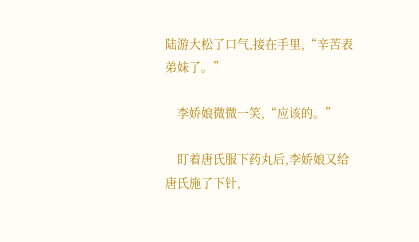陆游大松了口气,接在手里,“辛苦表弟妹了。”

    李娇娘微微一笑,“应该的。”

    盯着唐氏服下药丸后,李娇娘又给唐氏施了下针,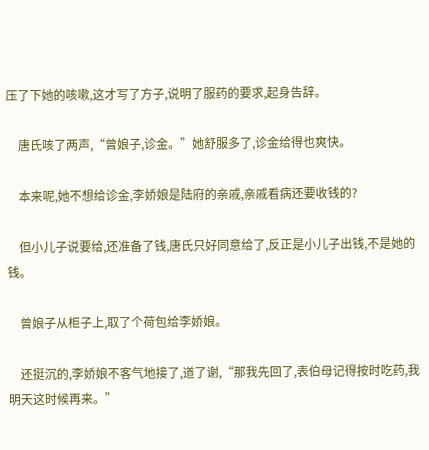压了下她的咳嗽,这才写了方子,说明了服药的要求,起身告辞。

    唐氏咳了两声,“曾娘子,诊金。”她舒服多了,诊金给得也爽快。

    本来呢,她不想给诊金,李娇娘是陆府的亲戚,亲戚看病还要收钱的?

    但小儿子说要给,还准备了钱,唐氏只好同意给了,反正是小儿子出钱,不是她的钱。

    曾娘子从柜子上,取了个荷包给李娇娘。

    还挺沉的,李娇娘不客气地接了,道了谢,“那我先回了,表伯母记得按时吃药,我明天这时候再来。”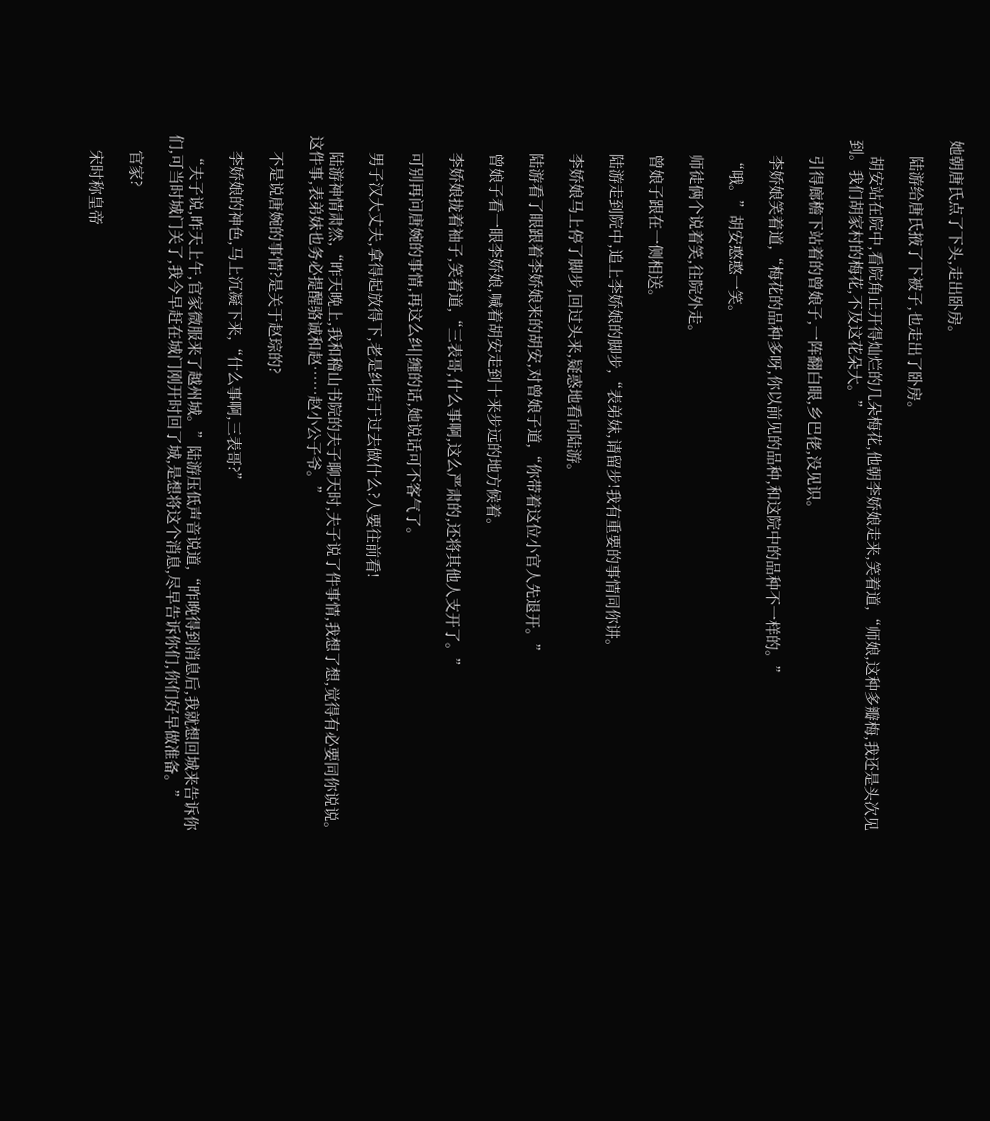她朝唐氏点了下头,走出卧房。

    陆游给唐氏掖了下被子,也走出了卧房。

    胡安站在院中,看院角正开得灿烂的几朵梅花,他朝李娇娘走来,笑着道,“师娘,这种多瓣梅,我还是头次见到。我们胡家村的梅花,不及这花朵大。”

    引得廊檐下站着的曾娘子,一阵翻白眼,乡巴佬,没见识。

    李娇娘笑着道,“梅花的品种多呀,你以前见的品种,和这院中的品种不一样的。”

    “哦。”胡安憨憨一笑。

    师徒俩个说着笑,往院外走。

    曾娘子跟在一侧相送。

    陆游走到院中,追上李娇娘的脚步,“表弟妹,请留步!我有重要的事情同你讲。

    李娇娘马上停了脚步,回过头来,疑惑地看向陆游。

    陆游看了眼跟着李娇娘来的胡安,对曾娘子道,“你带着这位小官人先退开。”

    曾娘子看一眼李娇娘,喊着胡安走到十来步远的地方候着。

    李娇娘拢着袖子,笑着道,“三表哥,什么事啊,这么严肃的,还将其他人支开了。”

    可别再问唐婉的事情,再这么纠|缠的话,她说话可不客气了。

    男子汉大丈夫,拿得起放得下,老是纠结于过去做什么?人要往前看!

    陆游神情肃然,“昨天晚上,我和稽山书院的夫子聊天时,夫子说了件事情,我想了想,觉得有必要同你说说。这件事,表弟妹也务必提醒骆诚和赵……赵小公子爷。”

    不是说唐婉的事情?是关于赵琮的?

    李娇娘的神色,马上沉凝下来,“什么事啊,三表哥?”

    “夫子说,昨天上午,官家微服来了越州城。”陆游压低声音说道,“昨晚得到消息后,我就想回城来告诉你们,可当时城门关了,我今早赶在城门刚开时回了城,是想将这个消息,尽早告诉你们,你们好早做准备。”

    官家?

    宋时称皇帝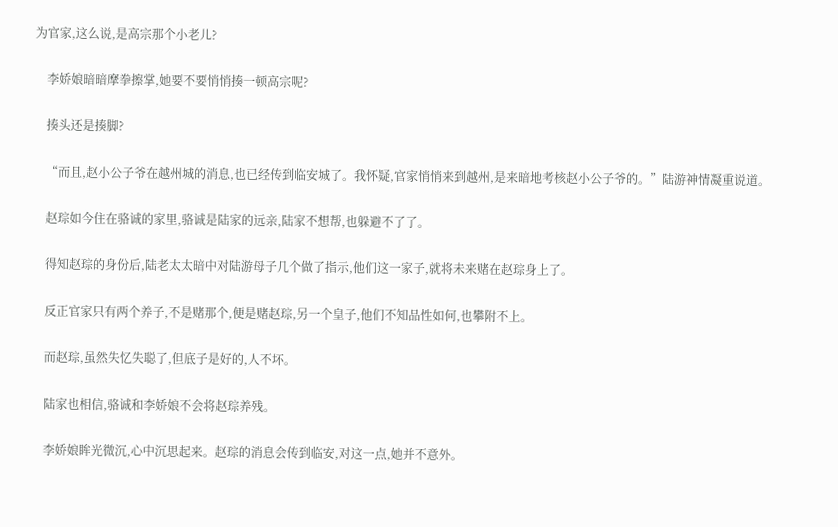为官家,这么说,是高宗那个小老儿?

    李娇娘暗暗摩拳擦掌,她要不要悄悄揍一顿高宗呢?

    揍头还是揍脚?

    “而且,赵小公子爷在越州城的消息,也已经传到临安城了。我怀疑,官家悄悄来到越州,是来暗地考核赵小公子爷的。”陆游神情凝重说道。

    赵琮如今住在骆诚的家里,骆诚是陆家的远亲,陆家不想帮,也躲避不了了。

    得知赵琮的身份后,陆老太太暗中对陆游母子几个做了指示,他们这一家子,就将未来赌在赵琮身上了。

    反正官家只有两个养子,不是赌那个,便是赌赵琮,另一个皇子,他们不知品性如何,也攀附不上。

    而赵琮,虽然失忆失聪了,但底子是好的,人不坏。

    陆家也相信,骆诚和李娇娘不会将赵琮养残。

    李娇娘眸光微沉,心中沉思起来。赵琮的消息会传到临安,对这一点,她并不意外。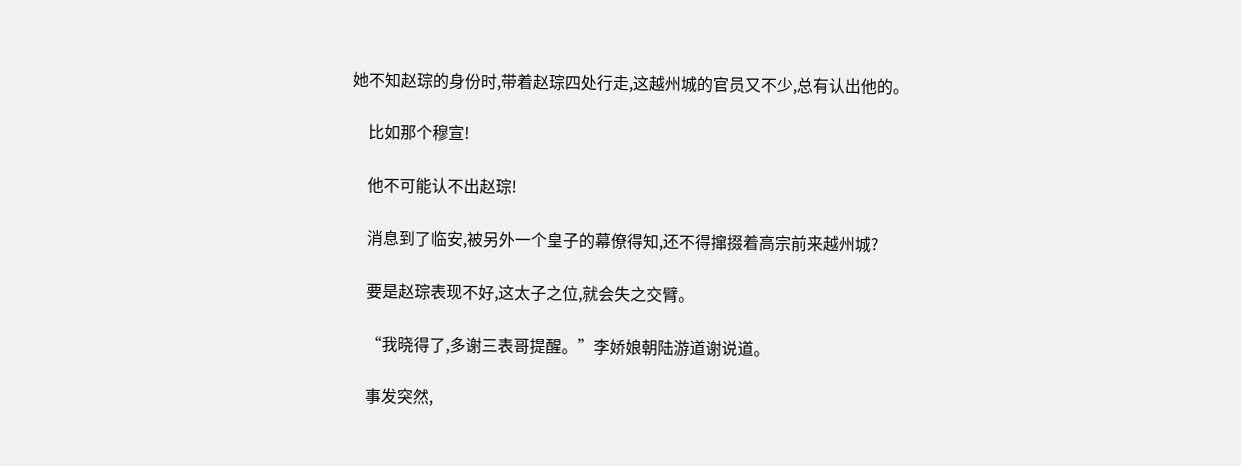她不知赵琮的身份时,带着赵琮四处行走,这越州城的官员又不少,总有认出他的。

    比如那个穆宣!

    他不可能认不出赵琮!

    消息到了临安,被另外一个皇子的幕僚得知,还不得撺掇着高宗前来越州城?

    要是赵琮表现不好,这太子之位,就会失之交臂。

    “我晓得了,多谢三表哥提醒。”李娇娘朝陆游道谢说道。

    事发突然,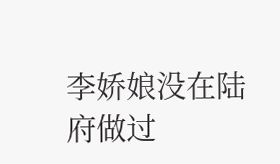李娇娘没在陆府做过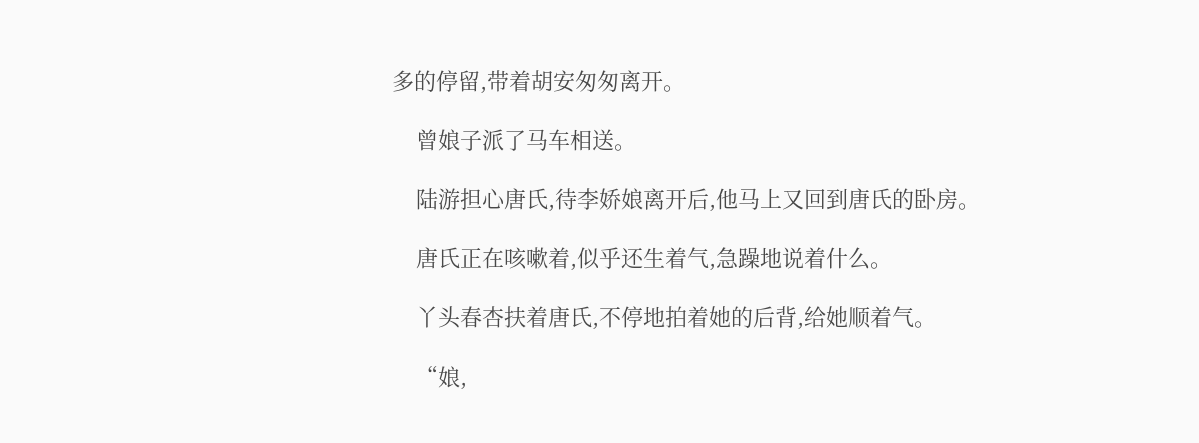多的停留,带着胡安匆匆离开。

    曾娘子派了马车相送。

    陆游担心唐氏,待李娇娘离开后,他马上又回到唐氏的卧房。

    唐氏正在咳嗽着,似乎还生着气,急躁地说着什么。

    丫头春杏扶着唐氏,不停地拍着她的后背,给她顺着气。

    “娘,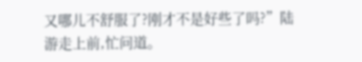又哪儿不舒服了?刚才不是好些了吗?”陆游走上前,忙问道。